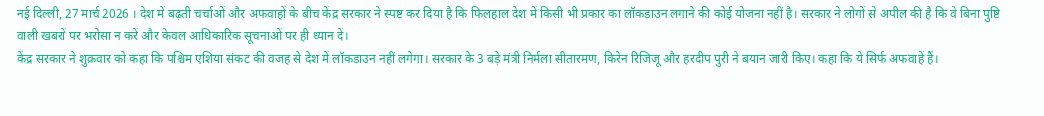नई दिल्ली, 27 मार्च 2026 । देश में बढ़ती चर्चाओं और अफवाहों के बीच केंद्र सरकार ने स्पष्ट कर दिया है कि फिलहाल देश में किसी भी प्रकार का लॉकडाउन लगाने की कोई योजना नहीं है। सरकार ने लोगों से अपील की है कि वे बिना पुष्टि वाली खबरों पर भरोसा न करें और केवल आधिकारिक सूचनाओं पर ही ध्यान दें।
केंद्र सरकार ने शुक्रवार को कहा कि पश्चिम एशिया संकट की वजह से देश में लॉकडाउन नहीं लगेगा। सरकार के 3 बड़े मंत्री निर्मला सीतारमण, किरेन रिजिजू और हरदीप पुरी ने बयान जारी किए। कहा कि ये सिर्फ अफवाहें हैं।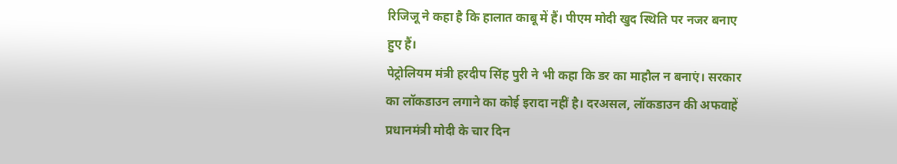रिजिजू ने कहा है कि हालात काबू में हैं। पीएम मोदी खुद स्थिति पर नजर बनाए हुए हैं।
पेट्रोलियम मंत्री हरदीप सिंह पुरी ने भी कहा कि डर का माहौल न बनाएं। सरकार का लॉकडाउन लगाने का कोई इरादा नहीं है। दरअसल, लॉकडाउन की अफवाहें प्रधानमंत्री मोदी के चार दिन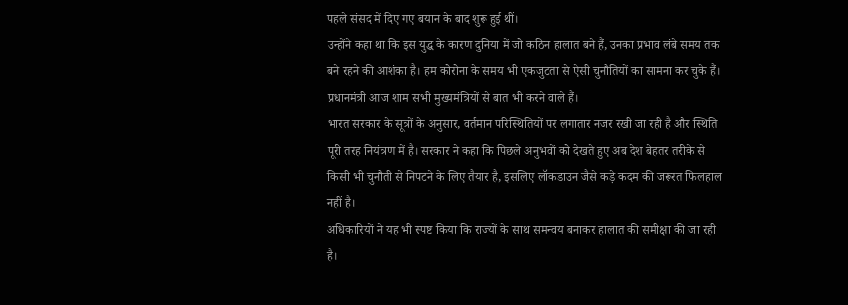पहले संसद में दिए गए बयान के बाद शुरू हुई थीं।
उन्होंने कहा था कि इस युद्ध के कारण दुनिया में जो कठिन हालात बने हैं, उनका प्रभाव लंबे समय तक बने रहने की आशंका है। हम कोरोना के समय भी एकजुटता से ऐसी चुनौतियों का सामना कर चुके हैं। प्रधानमंत्री आज शाम सभी मुख्यमंत्रियों से बात भी करने वाले हैं।
भारत सरकार के सूत्रों के अनुसार, वर्तमान परिस्थितियों पर लगातार नजर रखी जा रही है और स्थिति पूरी तरह नियंत्रण में है। सरकार ने कहा कि पिछले अनुभवों को देखते हुए अब देश बेहतर तरीके से किसी भी चुनौती से निपटने के लिए तैयार है, इसलिए लॉकडाउन जैसे कड़े कदम की जरूरत फिलहाल नहीं है।
अधिकारियों ने यह भी स्पष्ट किया कि राज्यों के साथ समन्वय बनाकर हालात की समीक्षा की जा रही है।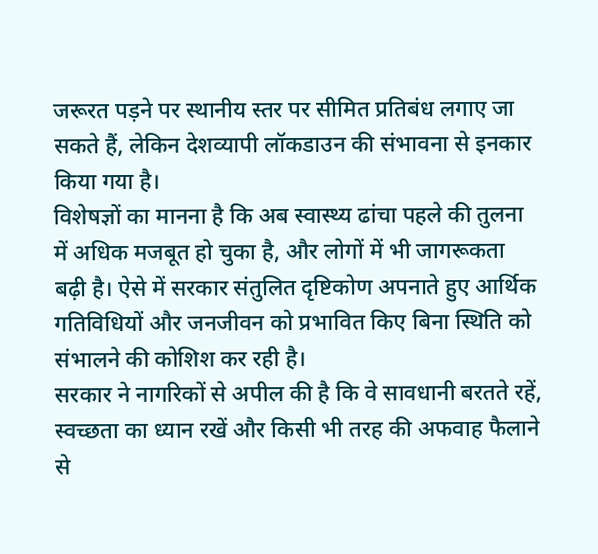जरूरत पड़ने पर स्थानीय स्तर पर सीमित प्रतिबंध लगाए जा सकते हैं, लेकिन देशव्यापी लॉकडाउन की संभावना से इनकार किया गया है।
विशेषज्ञों का मानना है कि अब स्वास्थ्य ढांचा पहले की तुलना में अधिक मजबूत हो चुका है, और लोगों में भी जागरूकता बढ़ी है। ऐसे में सरकार संतुलित दृष्टिकोण अपनाते हुए आर्थिक गतिविधियों और जनजीवन को प्रभावित किए बिना स्थिति को संभालने की कोशिश कर रही है।
सरकार ने नागरिकों से अपील की है कि वे सावधानी बरतते रहें, स्वच्छता का ध्यान रखें और किसी भी तरह की अफवाह फैलाने से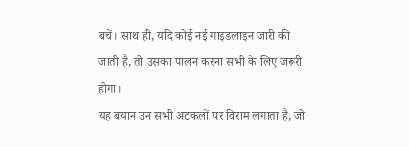बचें। साथ ही, यदि कोई नई गाइडलाइन जारी की जाती है, तो उसका पालन करना सभी के लिए जरूरी होगा।
यह बयान उन सभी अटकलों पर विराम लगाता है, जो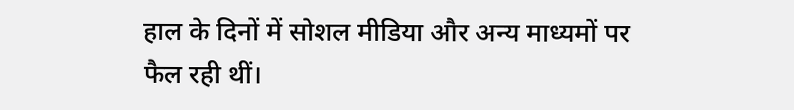हाल के दिनों में सोशल मीडिया और अन्य माध्यमों पर फैल रही थीं।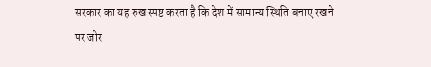सरकार का यह रुख स्पष्ट करता है कि देश में सामान्य स्थिति बनाए रखने पर जोर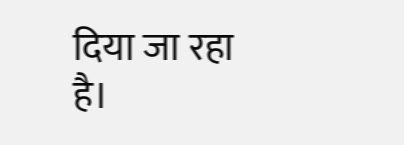दिया जा रहा है।